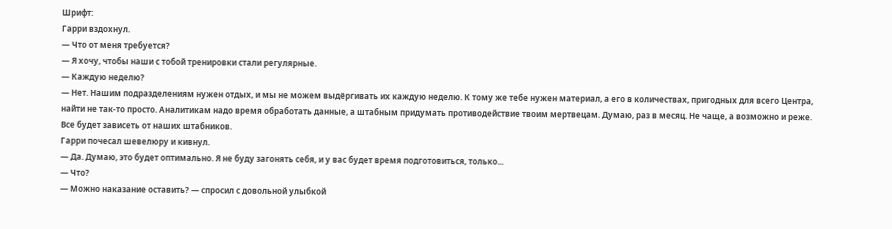Шрифт:
Гарри вздохнул.
— Что от меня требуется?
— Я хочу, чтобы наши с тобой тренировки стали регулярные.
— Каждую неделю?
— Нет. Нашим подразделениям нужен отдых, и мы не можем выдёргивать их каждую неделю. К тому же тебе нужен материал, а его в количествах, пригодных для всего Центра, найти не так-то просто. Аналитикам надо время обработать данные, а штабным придумать противодействие твоим мертвецам. Думаю, раз в месяц. Не чаще, а возможно и реже. Все будет зависеть от наших штабников.
Гарри почесал шевелюру и кивнул.
— Да. Думаю, это будет оптимально. Я не буду загонять себя, и у вас будет время подготовиться, только...
— Что?
— Можно наказание оставить? — спросил с довольной улыбкой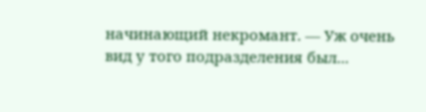начинающий некромант. — Уж очень вид у того подразделения был...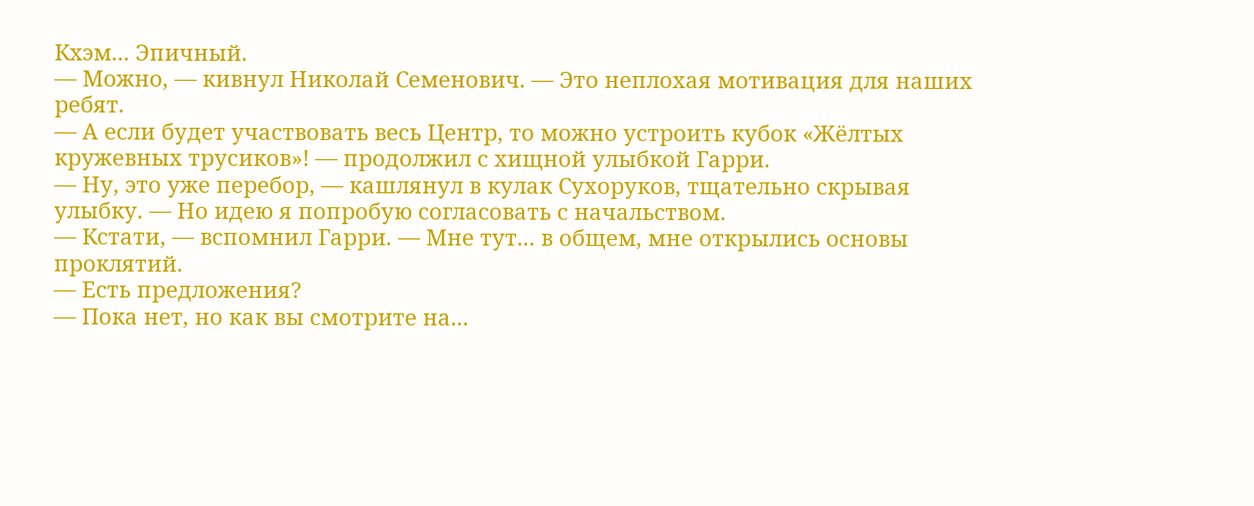Кхэм... Эпичный.
— Можно, — кивнул Николай Семенович. — Это неплохая мотивация для наших ребят.
— А если будет участвовать весь Центр, то можно устроить кубок «Жёлтых кружевных трусиков»! — продолжил с хищной улыбкой Гарри.
— Ну, это уже перебор, — кашлянул в кулак Сухоруков, тщательно скрывая улыбку. — Но идею я попробую согласовать с начальством.
— Кстати, — вспомнил Гарри. — Мне тут... в общем, мне открылись основы проклятий.
— Есть предложения?
— Пока нет, но как вы смотрите на...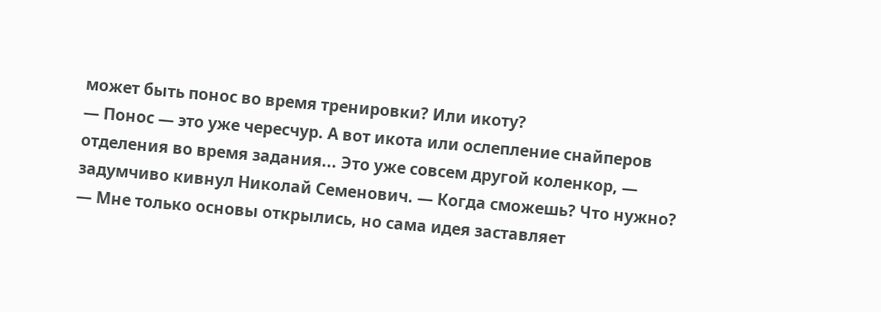может быть понос во время тренировки? Или икоту?
— Понос — это уже чересчур. А вот икота или ослепление снайперов отделения во время задания... Это уже совсем другой коленкор, — задумчиво кивнул Николай Семенович. — Когда сможешь? Что нужно?
— Мне только основы открылись, но сама идея заставляет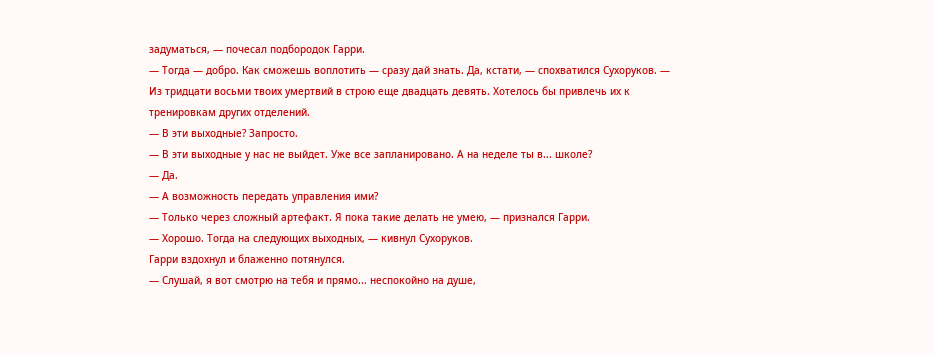задуматься, — почесал подбородок Гарри.
— Тогда — добро. Как сможешь воплотить — сразу дай знать. Да, кстати, — спохватился Сухоруков. — Из тридцати восьми твоих умертвий в строю еще двадцать девять. Хотелось бы привлечь их к тренировкам других отделений.
— В эти выходные? Запросто.
— В эти выходные у нас не выйдет. Уже все запланировано. А на неделе ты в... школе?
— Да.
— А возможность передать управления ими?
— Только через сложный артефакт. Я пока такие делать не умею, — признался Гарри.
— Хорошо. Тогда на следующих выходных, — кивнул Сухоруков.
Гарри вздохнул и блаженно потянулся.
— Слушай, я вот смотрю на тебя и прямо... неспокойно на душе,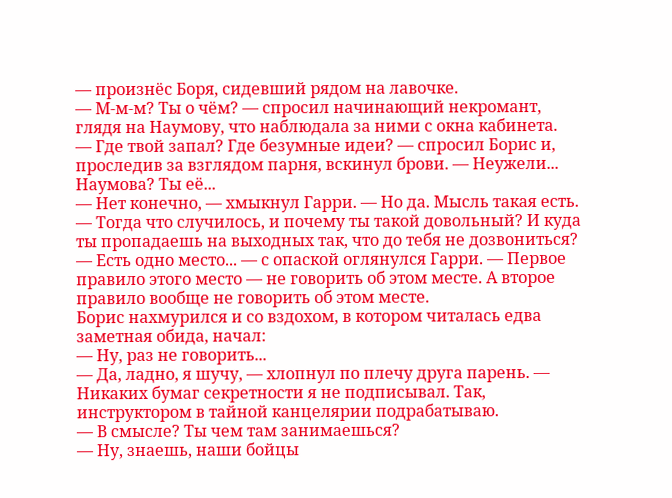— произнёс Боря, сидевший рядом на лавочке.
— М-м-м? Ты о чём? — спросил начинающий некромант, глядя на Наумову, что наблюдала за ними с окна кабинета.
— Где твой запал? Где безумные идеи? — спросил Борис и, проследив за взглядом парня, вскинул брови. — Неужели... Наумова? Ты её...
— Нет конечно, — хмыкнул Гарри. — Но да. Мысль такая есть.
— Тогда что случилось, и почему ты такой довольный? И куда ты пропадаешь на выходных так, что до тебя не дозвониться?
— Есть одно место... — с опаской оглянулся Гарри. — Первое правило этого место — не говорить об этом месте. А второе правило вообще не говорить об этом месте.
Борис нахмурился и со вздохом, в котором читалась едва заметная обида, начал:
— Ну, раз не говорить...
— Да, ладно, я шучу, — хлопнул по плечу друга парень. — Никаких бумаг секретности я не подписывал. Так, инструктором в тайной канцелярии подрабатываю.
— В смысле? Ты чем там занимаешься?
— Ну, знаешь, наши бойцы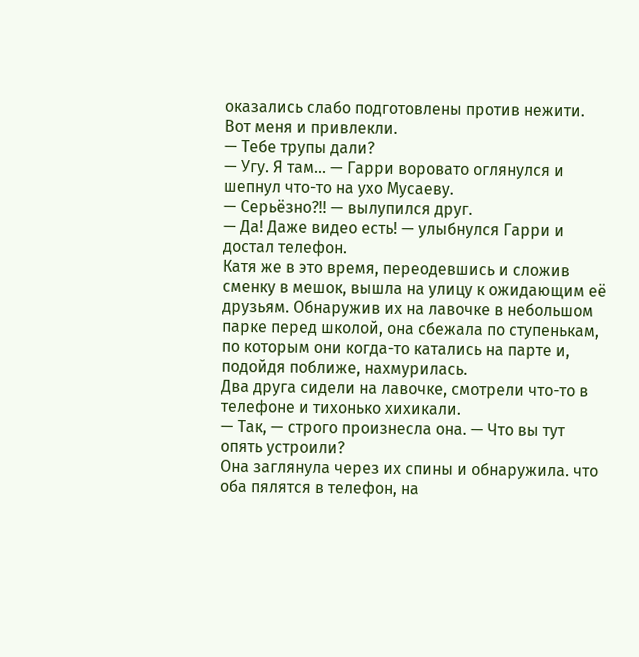оказались слабо подготовлены против нежити. Вот меня и привлекли.
— Тебе трупы дали?
— Угу. Я там... — Гарри воровато оглянулся и шепнул что-то на ухо Мусаеву.
— Серьёзно?!! — вылупился друг.
— Да! Даже видео есть! — улыбнулся Гарри и достал телефон.
Катя же в это время, переодевшись и сложив сменку в мешок, вышла на улицу к ожидающим её друзьям. Обнаружив их на лавочке в небольшом парке перед школой, она сбежала по ступенькам, по которым они когда-то катались на парте и, подойдя поближе, нахмурилась.
Два друга сидели на лавочке, смотрели что-то в телефоне и тихонько хихикали.
— Так, — строго произнесла она. — Что вы тут опять устроили?
Она заглянула через их спины и обнаружила. что оба пялятся в телефон, на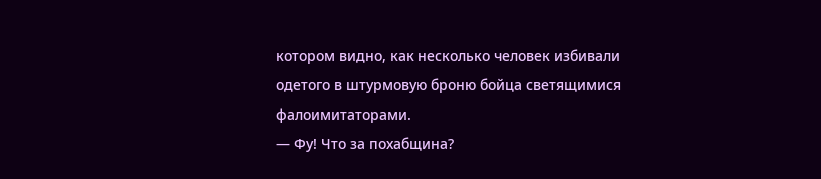котором видно, как несколько человек избивали одетого в штурмовую броню бойца светящимися фалоимитаторами.
— Фу! Что за похабщина?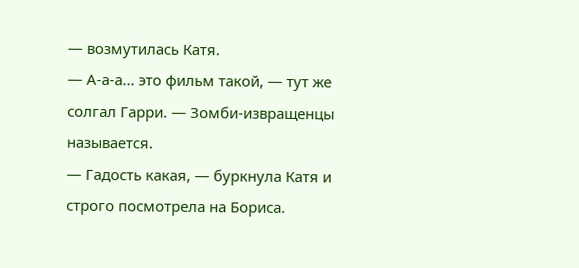— возмутилась Катя.
— А-а-а... это фильм такой, — тут же солгал Гарри. — Зомби-извращенцы называется.
— Гадость какая, — буркнула Катя и строго посмотрела на Бориса.